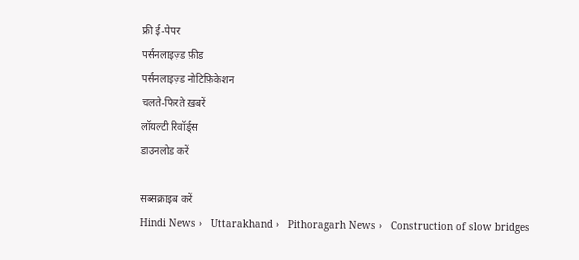फ्री ई-पेपर
पर्सनलाइज़्ड फ़ीड
पर्सनलाइज़्ड नोटिफ़िकेशन
चलते-फिरते ख़बरें
लॉयल्टी रिवॉर्ड्स
डाउनलोड करें

सब्सक्राइब करें
Hindi News ›   Uttarakhand ›   Pithoragarh News ›   Construction of slow bridges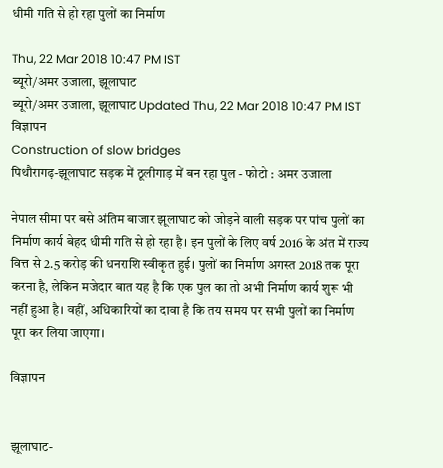धीमी गति से हो रहा पुलों का निर्माण

Thu, 22 Mar 2018 10:47 PM IST
ब्यूरो/अमर उजाला, झूलाघाट
ब्यूरो/अमर उजाला, झूलाघाट Updated Thu, 22 Mar 2018 10:47 PM IST
विज्ञापन
Construction of slow bridges
पिथौरागढ़-झूलाघाट सड़क में ठूलीगाड़ में बन रहा पुल - फोटो : अमर उजाला

नेपाल सीमा पर बसे अंतिम बाजार झूलाघाट को जोड़ने वाली सड़क पर पांच पुलों का निर्माण कार्य बेहद धीमी गति से हो रहा है। इन पुलों के लिए वर्ष 2016 के अंत में राज्य वित्त से 2.5 करोड़ की धनराशि स्वीकृत हुई। पुलों का निर्माण अगस्त 2018 तक पूरा करना है, लेकिन मजेदार बात यह है कि एक पुल का तो अभी निर्माण कार्य शुरू भी नहीं हुआ है। वहीं, अधिकारियों का दावा है कि तय समय पर सभी पुलों का निर्माण पूरा कर लिया जाएगा।

विज्ञापन


झूलाघाट-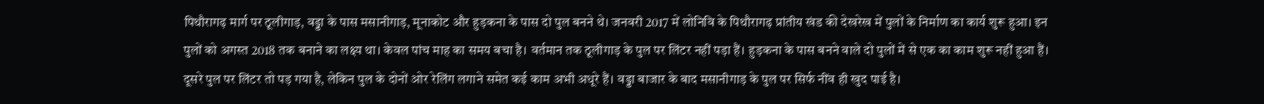पिथौरागढ़ मार्ग पर ठूलीगाड़, वड्डा के पास मसानीगाड़, मूनाकोट और हुड़कना के पास दो पुल बनने थे। जनवरी 2017 में लोनिवि के पिथौरागढ़ प्रांतीय खंड की देखरेख में पुलों के निर्माण का कार्य शुरू हुआ। इन पुलों को अगस्त 2018 तक बनाने का लक्ष्य था। केवल पांच माह का समय बचा है। वर्तमान तक ठूलीगाड़ के पुल पर लिंटर नहीं पड़ा हैं। हुड़कना के पास बनने वाले दो पुलों में से एक का काम शुरू नहीं हुआ हैं। दूसरे पुल पर लिंटर तो पड़ गया है, लेकिन पुल के दोनों ओर रेलिंग लगाने समेत कई काम अभी अधूरे हैं। वड्डा बाजार के बाद मसानीगाड़ के पुल पर सिर्फ नींव ही खुद पाई है।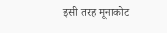इसी तरह मूनाकोट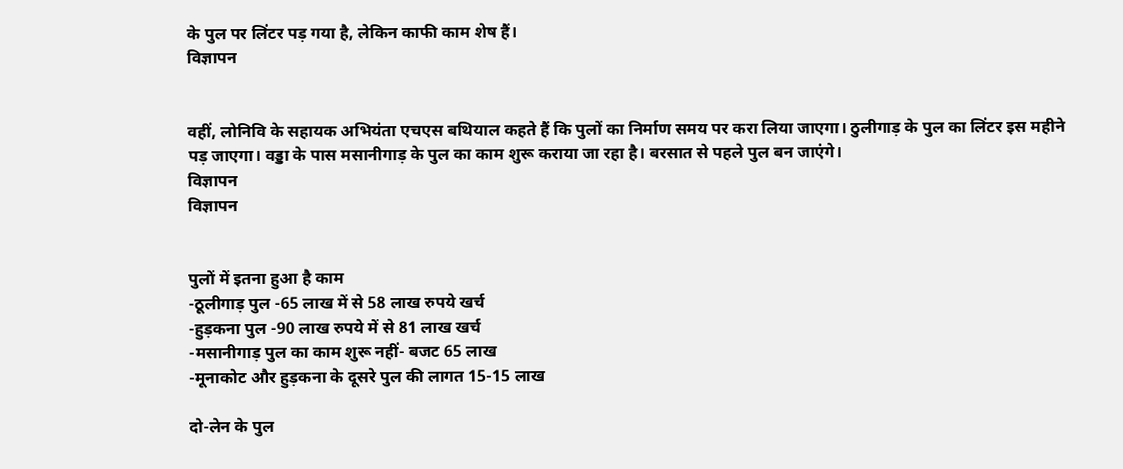के पुल पर लिंटर पड़ गया है, लेकिन काफी काम शेष हैं।
विज्ञापन


वहीं, लोनिवि के सहायक अभियंता एचएस बथियाल कहते हैं कि पुलों का निर्माण समय पर करा लिया जाएगा। ठुलीगाड़ के पुल का लिंटर इस महीने पड़ जाएगा। वड्डा के पास मसानीगाड़ के पुल का काम शुरू कराया जा रहा है। बरसात से पहले पुल बन जाएंगे।
विज्ञापन
विज्ञापन


पुलों में इतना हुआ है काम
-ठूलीगाड़ पुल -65 लाख में से 58 लाख रुपये खर्च
-हुड़कना पुल -90 लाख रुपये में से 81 लाख खर्च
-मसानीगाड़ पुल का काम शुरू नहीं- बजट 65 लाख
-मूनाकोट और हुड़कना के दूसरे पुल की लागत 15-15 लाख

दो-लेन के पुल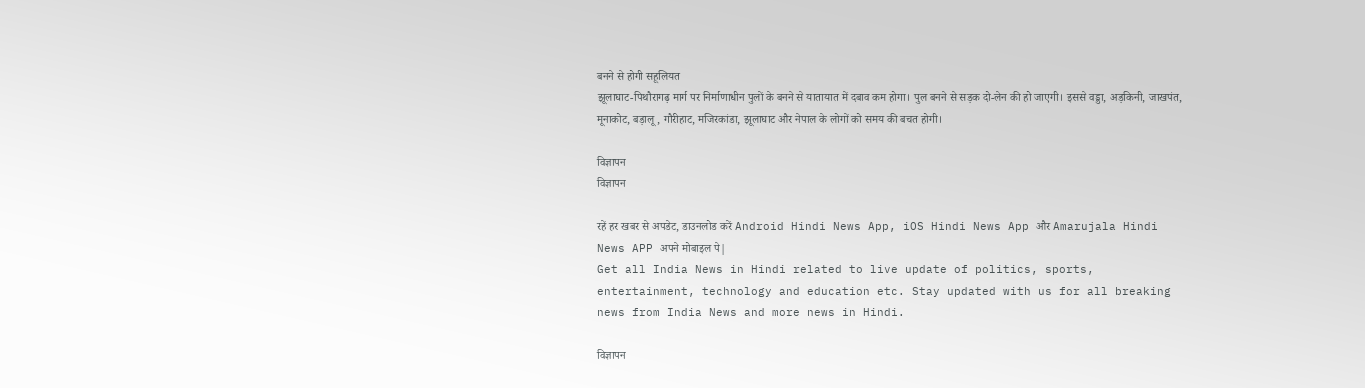बनने से होगी सहूलियत
झूलाघाट-पिथौरागढ़ मार्ग पर निर्माणाधीन पुलों के बनने से यातायात में दबाव कम होगा। पुल बनने से सड़क दो-लेन की हो जाएगी। इससे वड्डा, अड़किनी, जाखपंत, मूनाकोट, बड़ालू, गौरीहाट, मजिरकांडा, झूलाघाट और नेपाल के लोगों को समय की बचत होगी।

विज्ञापन
विज्ञापन

रहें हर खबर से अपडेट, डाउनलोड करें Android Hindi News App, iOS Hindi News App और Amarujala Hindi News APP अपने मोबाइल पे|
Get all India News in Hindi related to live update of politics, sports, entertainment, technology and education etc. Stay updated with us for all breaking news from India News and more news in Hindi.

विज्ञापन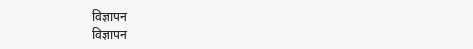विज्ञापन
विज्ञापन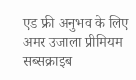एड फ्री अनुभव के लिए अमर उजाला प्रीमियम सब्सक्राइब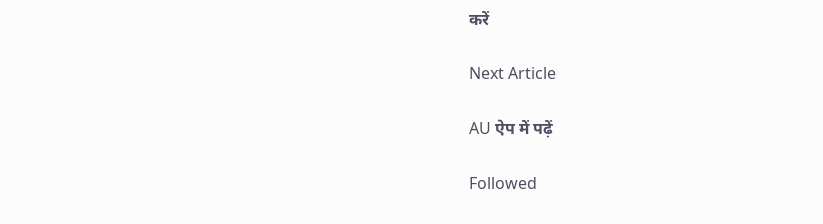करें

Next Article

AU ऐप में पढ़ें

Followed